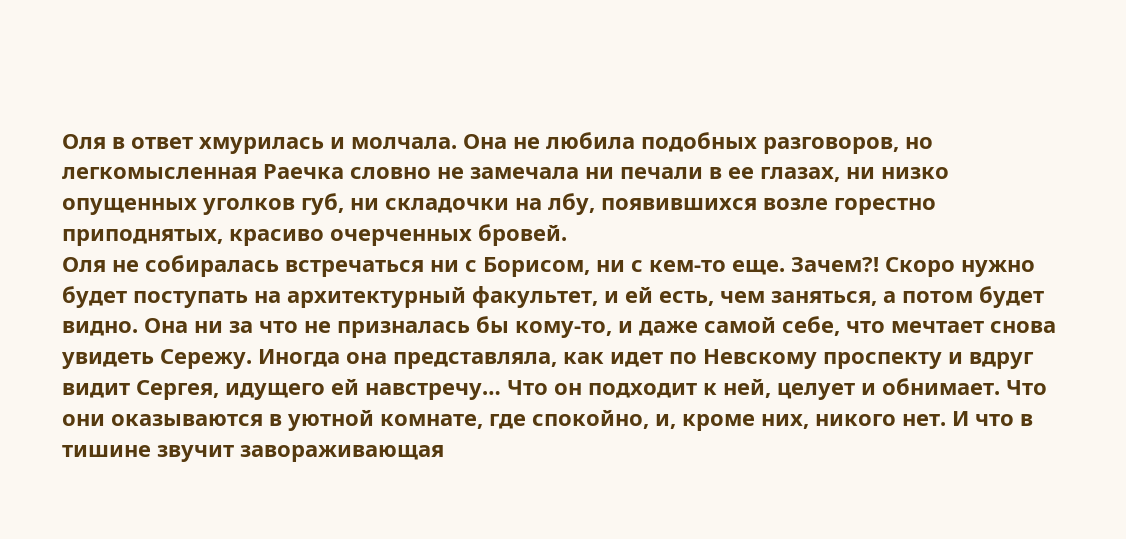Оля в ответ хмурилась и молчала. Она не любила подобных разговоров, но легкомысленная Раечка словно не замечала ни печали в ее глазах, ни низко опущенных уголков губ, ни складочки на лбу, появившихся возле горестно приподнятых, красиво очерченных бровей.
Оля не собиралась встречаться ни с Борисом, ни с кем-то еще. Зачем?! Скоро нужно будет поступать на архитектурный факультет, и ей есть, чем заняться, а потом будет видно. Она ни за что не призналась бы кому-то, и даже самой себе, что мечтает снова увидеть Сережу. Иногда она представляла, как идет по Невскому проспекту и вдруг видит Сергея, идущего ей навстречу… Что он подходит к ней, целует и обнимает. Что они оказываются в уютной комнате, где спокойно, и, кроме них, никого нет. И что в тишине звучит завораживающая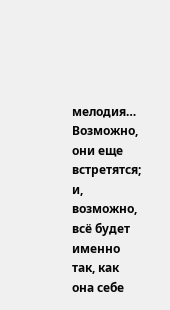мелодия…
Возможно, они еще встретятся; и, возможно, всё будет именно так, как она себе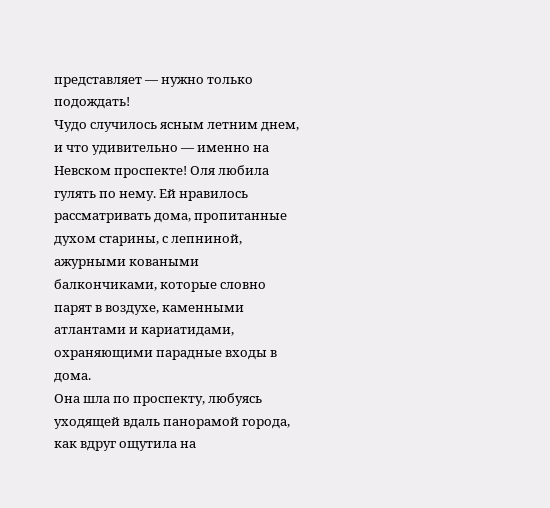представляет — нужно только подождать!
Чудо случилось ясным летним днем, и что удивительно — именно на Невском проспекте! Оля любила гулять по нему. Ей нравилось рассматривать дома, пропитанные духом старины, с лепниной, ажурными коваными балкончиками, которые словно парят в воздухе, каменными атлантами и кариатидами, охраняющими парадные входы в дома.
Она шла по проспекту, любуясь уходящей вдаль панорамой города, как вдруг ощутила на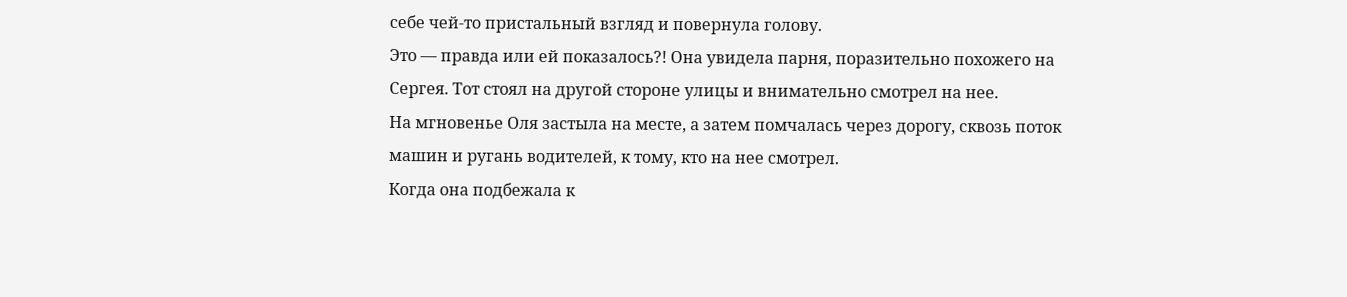себе чей-то пристальный взгляд и повернула голову.
Это — правда или ей показалось?! Она увидела парня, поразительно похожего на Сергея. Тот стоял на другой стороне улицы и внимательно смотрел на нее.
На мгновенье Оля застыла на месте, а затем помчалась через дорогу, сквозь поток машин и ругань водителей, к тому, кто на нее смотрел.
Когда она подбежала к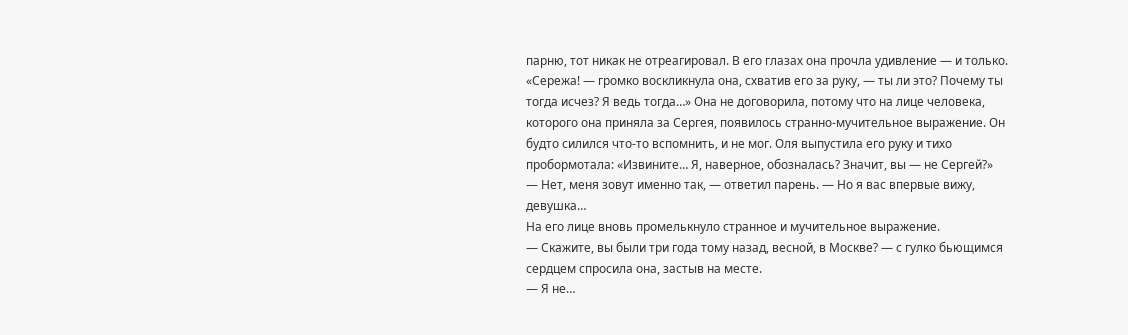парню, тот никак не отреагировал. В его глазах она прочла удивление — и только. «Сережа! — громко воскликнула она, схватив его за руку, — ты ли это? Почему ты тогда исчез? Я ведь тогда…» Она не договорила, потому что на лице человека, которого она приняла за Сергея, появилось странно-мучительное выражение. Он будто силился что-то вспомнить, и не мог. Оля выпустила его руку и тихо пробормотала: «Извините… Я, наверное, обозналась? Значит, вы — не Сергей?»
— Нет, меня зовут именно так, — ответил парень. — Но я вас впервые вижу, девушка…
На его лице вновь промелькнуло странное и мучительное выражение.
— Скажите, вы были три года тому назад, весной, в Москве? — с гулко бьющимся сердцем спросила она, застыв на месте.
— Я не…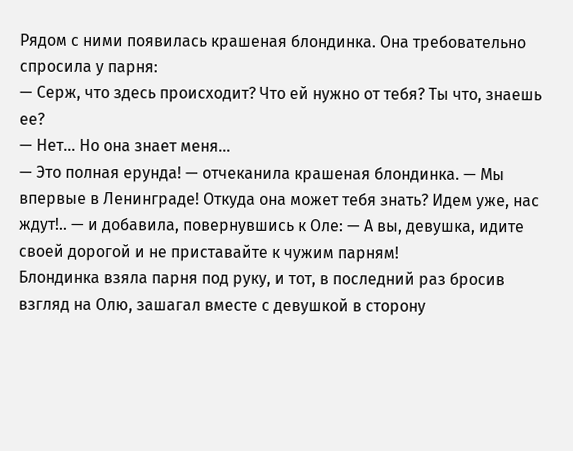Рядом с ними появилась крашеная блондинка. Она требовательно спросила у парня:
— Серж, что здесь происходит? Что ей нужно от тебя? Ты что, знаешь ее?
— Нет… Но она знает меня…
— Это полная ерунда! — отчеканила крашеная блондинка. — Мы впервые в Ленинграде! Откуда она может тебя знать? Идем уже, нас ждут!.. — и добавила, повернувшись к Оле: — А вы, девушка, идите своей дорогой и не приставайте к чужим парням!
Блондинка взяла парня под руку, и тот, в последний раз бросив взгляд на Олю, зашагал вместе с девушкой в сторону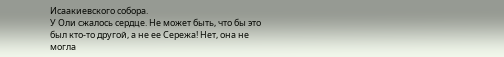Исаакиевского собора.
У Оли сжалось сердце. Не может быть, что бы это был кто-то другой, а не ее Сережа! Нет, она не могла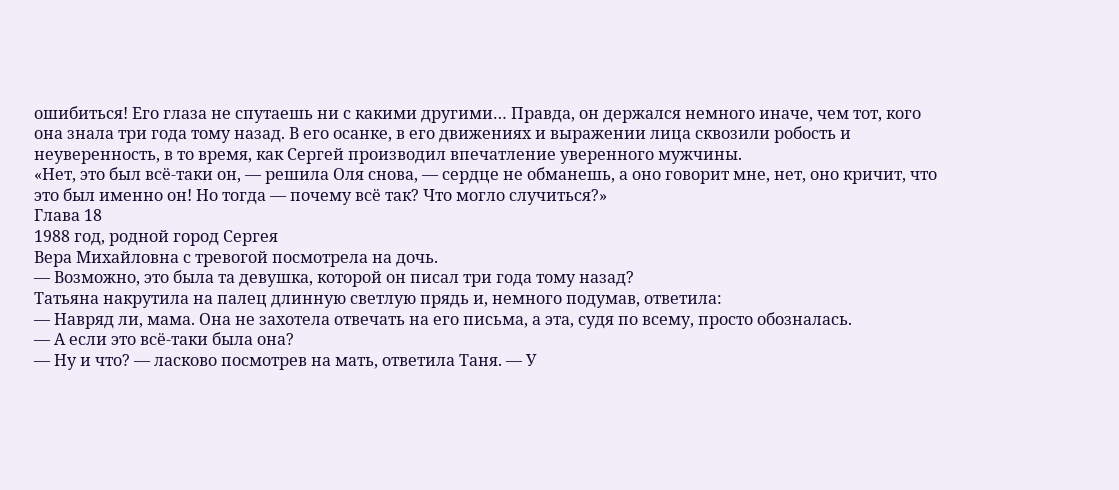ошибиться! Его глаза не спутаешь ни с какими другими… Правда, он держался немного иначе, чем тот, кого она знала три года тому назад. В его осанке, в его движениях и выражении лица сквозили робость и неуверенность, в то время, как Сергей производил впечатление уверенного мужчины.
«Нет, это был всё-таки он, — решила Оля снова, — сердце не обманешь, а оно говорит мне, нет, оно кричит, что это был именно он! Но тогда — почему всё так? Что могло случиться?»
Глава 18
1988 год, родной город Сергея
Вера Михайловна с тревогой посмотрела на дочь.
— Возможно, это была та девушка, которой он писал три года тому назад?
Татьяна накрутила на палец длинную светлую прядь и, немного подумав, ответила:
— Навряд ли, мама. Она не захотела отвечать на его письма, а эта, судя по всему, просто обозналась.
— А если это всё-таки была она?
— Ну и что? — ласково посмотрев на мать, ответила Таня. — У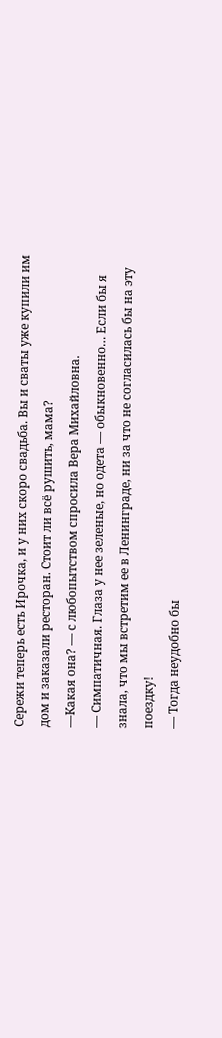Сережи теперь есть Ирочка, и у них скоро свадьба. Вы и сваты уже купили им дом и заказали ресторан. Стоит ли всё рушить, мама?
—Какая она? — с любопытством спросила Вера Михайловна.
— Симпатичная. Глаза у нее зеленые, но одета — обыкновенно… Если бы я знала, что мы встретим ее в Ленинграде, ни за что не согласилась бы на эту поездку!
— Тогда неудобно бы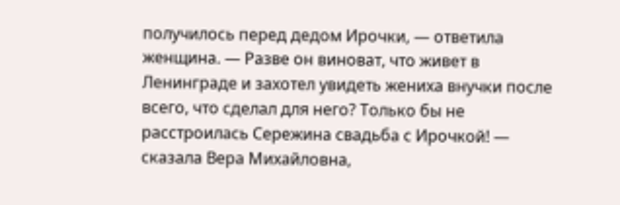получилось перед дедом Ирочки, — ответила женщина. — Разве он виноват, что живет в Ленинграде и захотел увидеть жениха внучки после всего, что сделал для него? Только бы не расстроилась Сережина свадьба с Ирочкой! — сказала Вера Михайловна,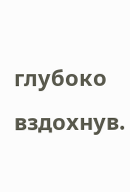глубоко вздохнув.